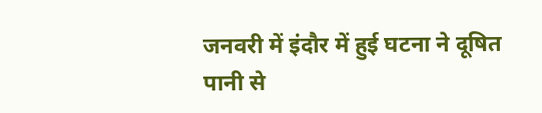जनवरी में इंदौर में हुई घटना ने दूषित पानी से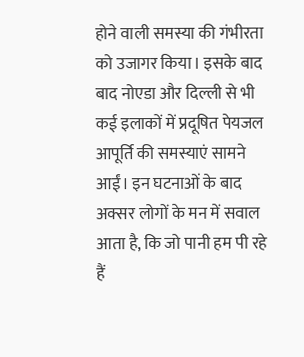होने वाली समस्या की गंभीरता को उजागर किया। इसके बाद बाद नोएडा और दिल्ली से भी कई इलाकों में प्रदूषित पेयजल आपूर्ति की समस्याएं सामने आईं। इन घटनाओं के बाद अक्सर लोगों के मन में सवाल आता है, कि जो पानी हम पी रहे हैं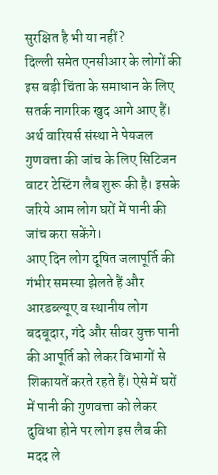सुरक्षित है भी या नहीं?
दिल्ली समेत एनसीआर के लोगों की इस बड़ी चिंता के समाधान के लिए सतर्क नागरिक खुद आगे आए हैं। अर्थ वारियर्स संस्था ने पेयजल गुणवत्ता की जांच के लिए सिटिजन वाटर टेस्टिंग लैब शुरू की है। इसके जरिये आम लोग घरों में पानी की जांच करा सकेंगे।
आए दिन लोग दूषित जलापूर्ति की गंभीर समस्या झेलते हैं और आरडब्ल्यूए व स्थानीय लोग बदबूदार, गंदे और सीवर युक्त पानी की आपूर्ति को लेकर विभागों से शिकायतें करते रहते हैं। ऐसे में घरों में पानी की गुणवत्ता को लेकर दुविधा होने पर लोग इस लैब की मदद ले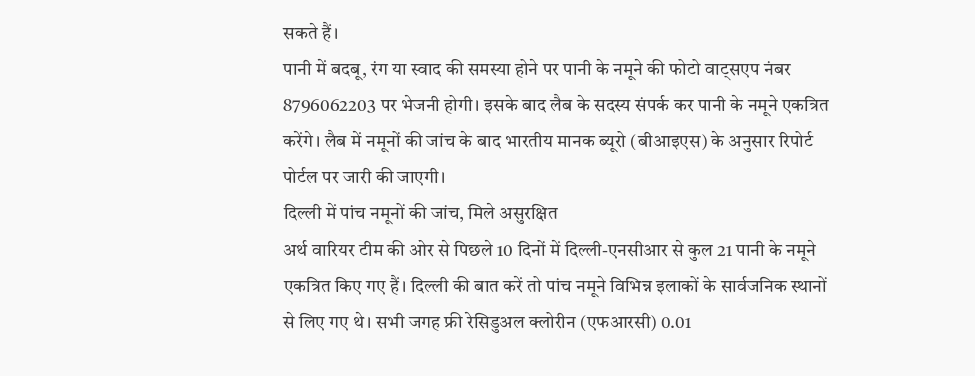सकते हैं।
पानी में बदबू, रंग या स्वाद की समस्या होने पर पानी के नमूने की फोटो वाट्सएप नंबर 8796062203 पर भेजनी होगी। इसके बाद लैब के सदस्य संपर्क कर पानी के नमूने एकत्रित करेंगे। लैब में नमूनों की जांच के बाद भारतीय मानक ब्यूरो (बीआइएस) के अनुसार रिपोर्ट पोर्टल पर जारी की जाएगी।
दिल्ली में पांच नमूनों की जांच, मिले असुरक्षित
अर्थ वारियर टीम की ओर से पिछले 10 दिनों में दिल्ली-एनसीआर से कुल 21 पानी के नमूने एकत्रित किए गए हैं। दिल्ली की बात करें तो पांच नमूने विभिन्न इलाकों के सार्वजनिक स्थानों से लिए गए थे। सभी जगह फ्री रेसिडुअल क्लोरीन (एफआरसी) 0.01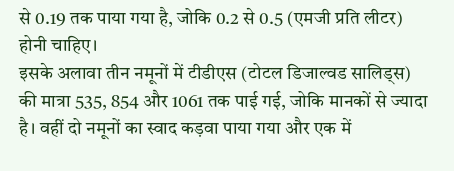से 0.19 तक पाया गया है, जोकि 0.2 से 0.5 (एमजी प्रति लीटर) होनी चाहिए।
इसके अलावा तीन नमूनों में टीडीएस (टोटल डिजाल्वड सालिड्स) की मात्रा 535, 854 और 1061 तक पाई गई, जोकि मानकों से ज्यादा है। वहीं दो नमूनों का स्वाद कड़वा पाया गया और एक में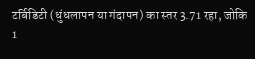टर्बिडिटी (धुंधलापन या गंदापन) का स्तर 3.71 रहा, जोकि 1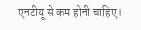एनटीयू से कम होनी चाहिए।